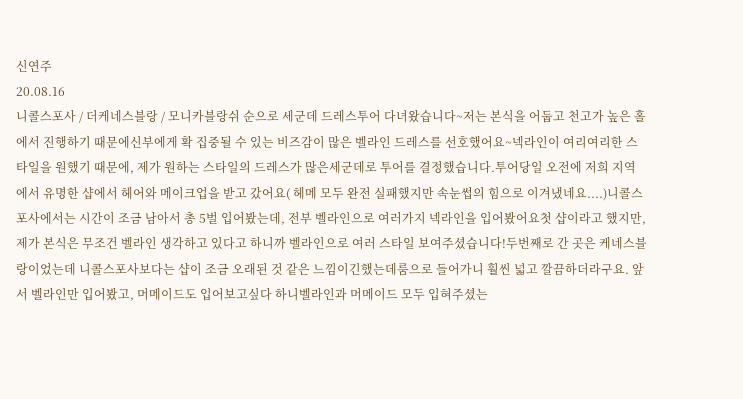신연주
20.08.16
니콜스포사 / 더케네스블랑 / 모니카블랑쉬 순으로 세군데 드레스투어 다녀왔습니다~저는 본식을 어둡고 천고가 높은 홀에서 진행하기 때문에신부에게 확 집중될 수 있는 비즈감이 많은 벨라인 드레스를 선호했어요~넥라인이 여리여리한 스타일을 원했기 때문에, 제가 원하는 스타일의 드레스가 많은세군데로 투어를 결정했습니다.투어당일 오전에 저희 지역에서 유명한 샵에서 헤어와 메이크업을 받고 갔어요( 헤메 모두 완전 실패했지만 속눈썹의 힘으로 이겨냈네요....)니콜스포사에서는 시간이 조금 남아서 총 5벌 입어봤는데, 전부 벨라인으로 여러가지 넥라인을 입어봤어요첫 샵이라고 했지만, 제가 본식은 무조건 벨라인 생각하고 있다고 하니까 벨라인으로 여러 스타일 보여주셨습니다!두번째로 간 곳은 케네스블랑이었는데 니콜스포사보다는 샵이 조금 오래된 것 같은 느낌이긴했는데룸으로 들어가니 훨씬 넓고 깔끔하더라구요. 앞서 벨라인만 입어봤고, 머메이드도 입어보고싶다 하니벨라인과 머메이드 모두 입혀주셨는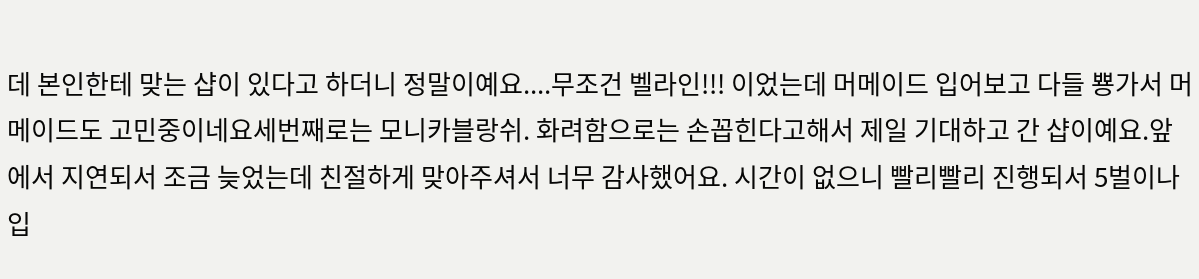데 본인한테 맞는 샵이 있다고 하더니 정말이예요....무조건 벨라인!!! 이었는데 머메이드 입어보고 다들 뿅가서 머메이드도 고민중이네요세번째로는 모니카블랑쉬. 화려함으로는 손꼽힌다고해서 제일 기대하고 간 샵이예요.앞에서 지연되서 조금 늦었는데 친절하게 맞아주셔서 너무 감사했어요. 시간이 없으니 빨리빨리 진행되서 5벌이나 입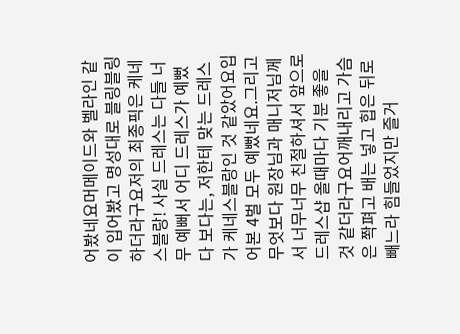어봤네요머메이드와 벨라인 같이 입어봤고 명성대로 블링블링 하더라구요저의 최종픽은 케네스블랑! 사실 드레스는 다들 너무 예뻐서 어디 드레스가 예뻤다 보다는, 저한테 맞는 드레스가 케네스블랑인 것 같았어요입어본 4벌 모두 예뻤네요.그리고 무엇보다 원장님과 매니저님께서 너무너무 친절하셔서 앞으로 드레스샵 올때마다 기분 좋을 것 같더라구요어깨내리고 가슴은 쫙펴고 배는 넣고 힙은 뒤로 빼느라 힘들었지만 즐거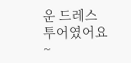운 드레스투어였어요~